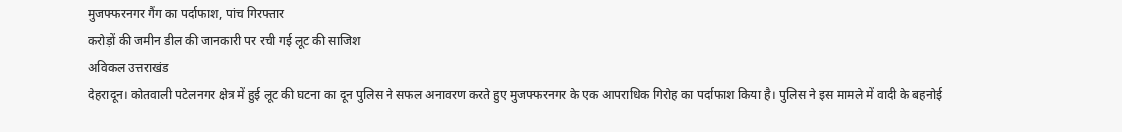मुजफ्फरनगर गैंग का पर्दाफाश, पांच गिरफ्तार
करोड़ों की जमीन डील की जानकारी पर रची गई लूट की साजिश
अविकल उत्तराखंड
देहरादून। कोतवाली पटेलनगर क्षेत्र में हुई लूट की घटना का दून पुलिस ने सफल अनावरण करते हुए मुजफ्फरनगर के एक आपराधिक गिरोह का पर्दाफाश किया है। पुलिस ने इस मामले में वादी के बहनोई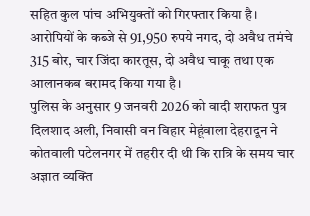सहित कुल पांच अभियुक्तों को गिरफ्तार किया है। आरोपियों के कब्जे से 91,950 रुपये नगद, दो अवैध तमंचे 315 बोर, चार जिंदा कारतूस, दो अवैध चाकू तथा एक आलानकब बरामद किया गया है।
पुलिस के अनुसार 9 जनवरी 2026 को वादी शराफत पुत्र दिलशाद अली, निवासी वन विहार मेहूंवाला देहरादून ने कोतवाली पटेलनगर में तहरीर दी थी कि रात्रि के समय चार अज्ञात व्यक्ति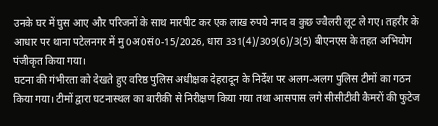उनके घर में घुस आए और परिजनों के साथ मारपीट कर एक लाख रुपये नगद व कुछ ज्वैलरी लूट ले गए। तहरीर के आधार पर थाना पटेलनगर में मु0अ0सं0-15/2026, धारा 331(4)/309(6)/3(5) बीएनएस के तहत अभियोग पंजीकृत किया गया।
घटना की गंभीरता को देखते हुए वरिष्ठ पुलिस अधीक्षक देहरादून के निर्देश पर अलग-अलग पुलिस टीमों का गठन किया गया। टीमों द्वारा घटनास्थल का बारीकी से निरीक्षण किया गया तथा आसपास लगे सीसीटीवी कैमरों की फुटेज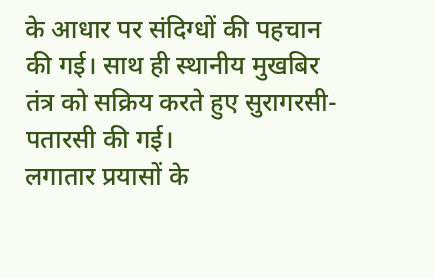के आधार पर संदिग्धों की पहचान की गई। साथ ही स्थानीय मुखबिर तंत्र को सक्रिय करते हुए सुरागरसी-पतारसी की गई।
लगातार प्रयासों के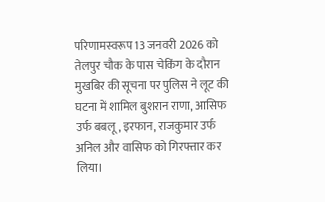परिणामस्वरूप 13 जनवरी 2026 को तेलपुर चौक के पास चेकिंग के दौरान मुखबिर की सूचना पर पुलिस ने लूट की घटना में शामिल बुशरान राणा, आसिफ उर्फ बबलू, इरफान, राजकुमार उर्फ अनिल और वासिफ को गिरफ्तार कर लिया।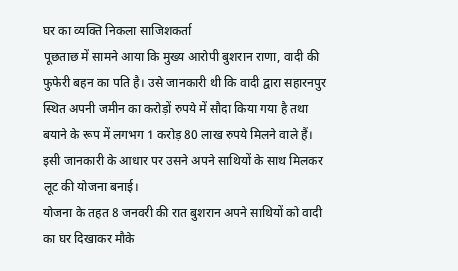घर का व्यक्ति निकला साजिशकर्ता
पूछताछ में सामने आया कि मुख्य आरोपी बुशरान राणा, वादी की फुफेरी बहन का पति है। उसे जानकारी थी कि वादी द्वारा सहारनपुर स्थित अपनी जमीन का करोड़ों रुपये में सौदा किया गया है तथा बयाने के रूप में लगभग 1 करोड़ 80 लाख रुपये मिलने वाले हैं। इसी जानकारी के आधार पर उसने अपने साथियों के साथ मिलकर लूट की योजना बनाई।
योजना के तहत 8 जनवरी की रात बुशरान अपने साथियों को वादी का घर दिखाकर मौके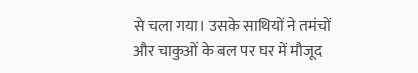से चला गया। उसके साथियों ने तमंचों और चाकुओं के बल पर घर में मौजूद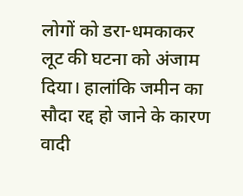लोगों को डरा-धमकाकर लूट की घटना को अंजाम दिया। हालांकि जमीन का सौदा रद्द हो जाने के कारण वादी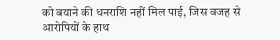को बयाने की धनराशि नहीं मिल पाई, जिस वजह से आरोपियों के हाथ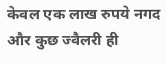केवल एक लाख रुपये नगद और कुछ ज्वैलरी ही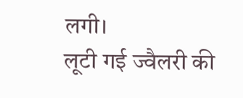लगी।
लूटी गई ज्वैलरी की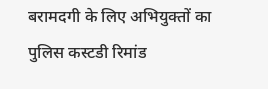बरामदगी के लिए अभियुक्तों का पुलिस कस्टडी रिमांड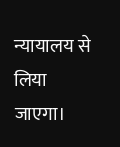न्यायालय से लिया जाएगा।